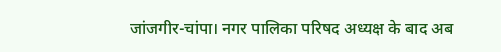जांजगीर-चांपा। नगर पालिका परिषद अध्यक्ष के बाद अब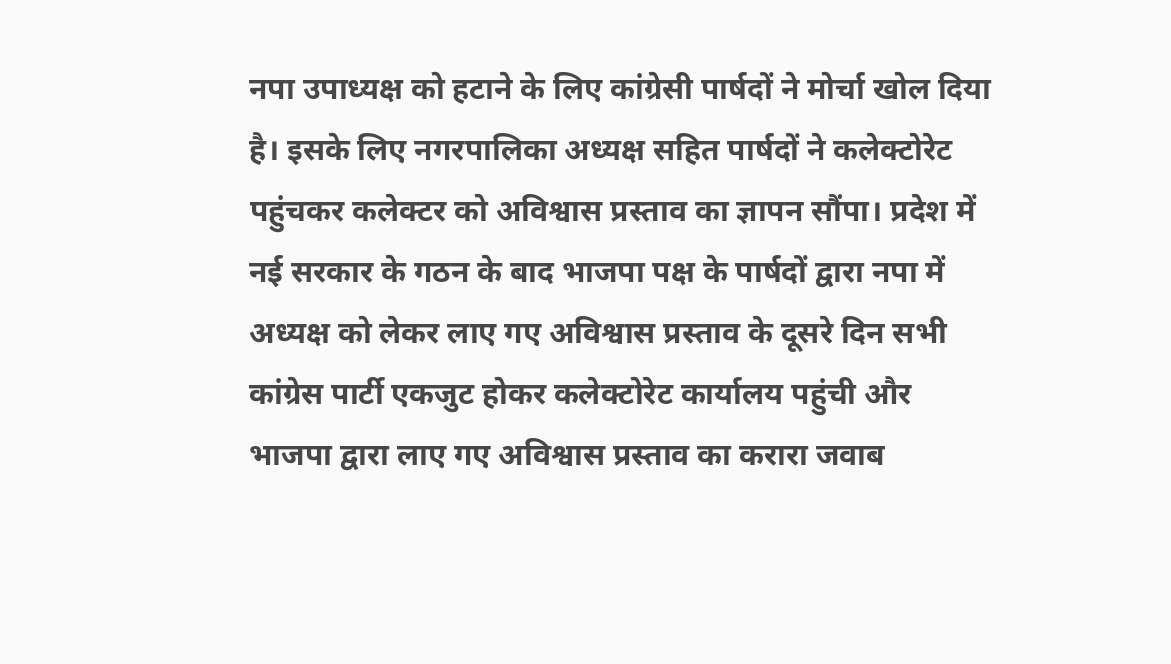नपा उपाध्यक्ष को हटाने के लिए कांग्रेसी पार्षदों ने मोर्चा खोल दिया है। इसके लिए नगरपालिका अध्यक्ष सहित पार्षदों ने कलेक्टोरेट पहुंचकर कलेक्टर को अविश्वास प्रस्ताव का ज्ञापन सौंपा। प्रदेश में नई सरकार के गठन के बाद भाजपा पक्ष के पार्षदों द्वारा नपा में अध्यक्ष को लेकर लाए गए अविश्वास प्रस्ताव के दूसरे दिन सभी कांग्रेस पार्टी एकजुट होकर कलेक्टोरेट कार्यालय पहुंची और भाजपा द्वारा लाए गए अविश्वास प्रस्ताव का करारा जवाब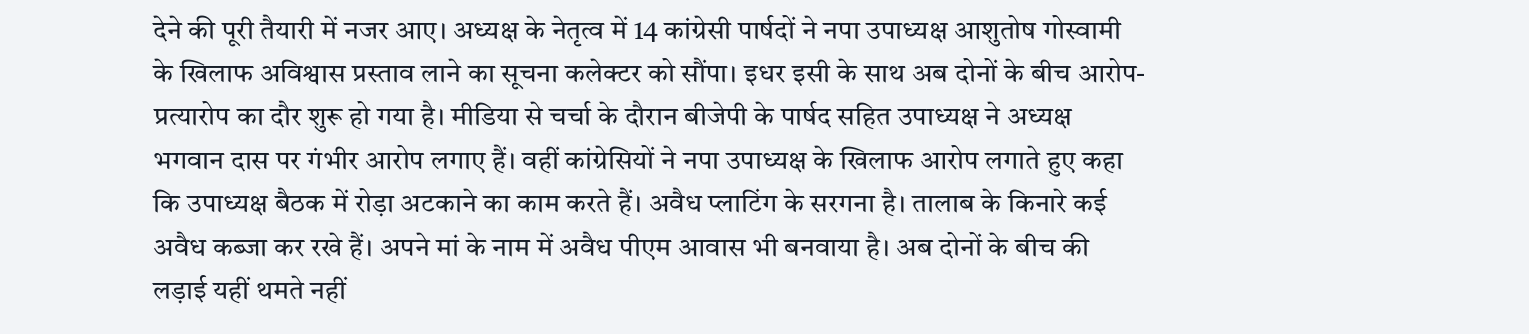देने की पूरी तैयारी में नजर आए। अध्यक्ष के नेतृत्व में 14 कांग्रेसी पार्षदों ने नपा उपाध्यक्ष आशुतोष गोस्वामी के खिलाफ अविश्वास प्रस्ताव लाने का सूचना कलेक्टर को सौंपा। इधर इसी के साथ अब दोनों के बीच आरोप- प्रत्यारोप का दौर शुरू हो गया है। मीडिया से चर्चा के दौरान बीजेपी के पार्षद सहित उपाध्यक्ष ने अध्यक्ष भगवान दास पर गंभीर आरोप लगाए हैं। वहीं कांग्रेसियों ने नपा उपाध्यक्ष के खिलाफ आरोप लगाते हुए कहा कि उपाध्यक्ष बैठक में रोड़ा अटकाने का काम करते हैं। अवैध प्लाटिंग के सरगना है। तालाब के किनारे कई अवैध कब्जा कर रखे हैं। अपने मां के नाम में अवैध पीएम आवास भी बनवाया है। अब दोनों के बीच की लड़ाई यहीं थमते नहीं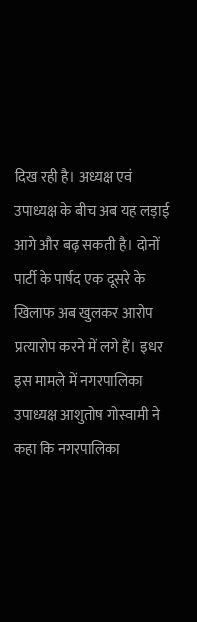दिख रही है। अध्यक्ष एवं उपाध्यक्ष के बीच अब यह लड़ाई आगे और बढ़ सकती है। दोनों पार्टी के पार्षद एक दूसरे के खिलाफ अब खुलकर आरोप प्रत्यारोप करने में लगे हैं। इधर इस मामले में नगरपालिका उपाध्यक्ष आशुतोष गोस्वामी ने कहा कि नगरपालिका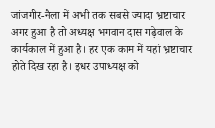जांजगीर-नैला में अभी तक सबसे ज्यादा भ्रष्टाचार अगर हुआ है तो अध्यक्ष भगवान दास गढ़ेवाल के कार्यकाल में हुआ है। हर एक काम में यहां भ्रष्टाचार होते दिख रहा है। इधर उपाध्यक्ष को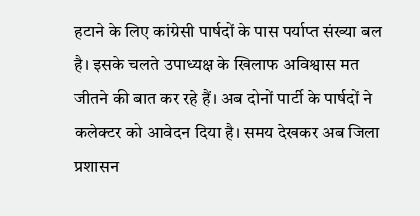हटाने के लिए कांग्रेसी पार्षदों के पास पर्याप्त संख्या बल है। इसके चलते उपाध्यक्ष के खिलाफ अविश्वास मत जीतने की बात कर रहे हैं। अब दोनों पार्टी के पार्षदों ने कलेक्टर को आवेदन दिया है। समय देखकर अब जिला प्रशासन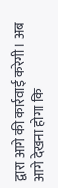द्वारा आगे की कार्रवाई करेगी। अब आगे देखना होगा कि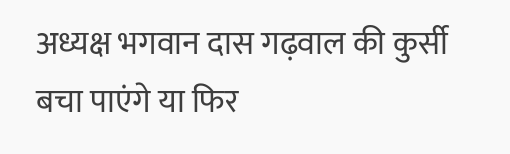अध्यक्ष भगवान दास गढ़वाल की कुर्सी बचा पाएंगे या फिर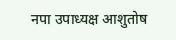नपा उपाध्यक्ष आशुतोष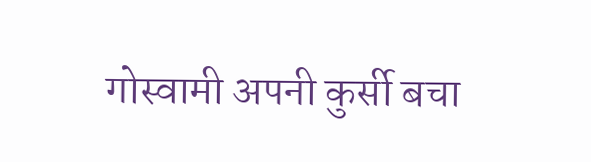गोस्वामी अपनी कुर्सी बचा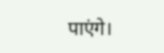पाएंगे।